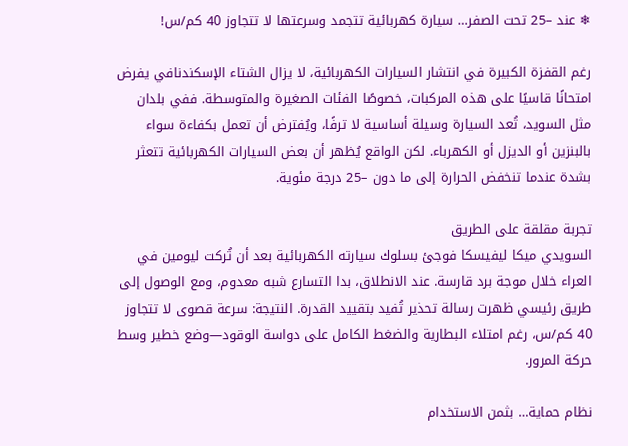❄ عند –25 تحت الصفر… سيارة كهربائية تتجمد وسرعتها لا تتجاوز 40 كم/س!

رغم القفزة الكبيرة في انتشار السيارات الكهربائية، لا يزال الشتاء الإسكندنافي يفرض امتحانًا قاسيًا على هذه المركبات، خصوصًا الفئات الصغيرة والمتوسطة. ففي بلدان مثل السويد، تُعد السيارة وسيلة أساسية لا ترفًا، ويُفترض أن تعمل بكفاءة سواء بالبنزين أو الديزل أو الكهرباء. لكن الواقع يُظهر أن بعض السيارات الكهربائية تتعثر بشدة عندما تنخفض الحرارة إلى ما دون –25 درجة مئوية.

تجربة مقلقة على الطريق
السويدي ميكا ليفيسكا فوجئ بسلوك سيارته الكهربائية بعد أن تُركت ليومين في العراء خلال موجة برد قارسة. عند الانطلاق، بدا التسارع شبه معدوم، ومع الوصول إلى طريق رئيسي ظهرت رسالة تحذير تُفيد بتقييد القدرة. النتيجة: سرعة قصوى لا تتجاوز 40 كم/س، رغم امتلاء البطارية والضغط الكامل على دواسة الوقود—وضع خطير وسط حركة المرور.

نظام حماية… بثمن الاستخدام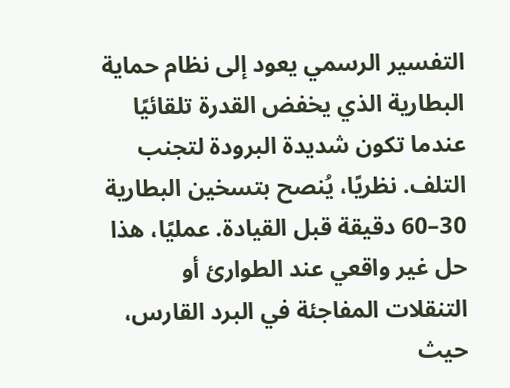التفسير الرسمي يعود إلى نظام حماية البطارية الذي يخفض القدرة تلقائيًا عندما تكون شديدة البرودة لتجنب التلف. نظريًا، يُنصح بتسخين البطارية 30–60 دقيقة قبل القيادة. عمليًا، هذا حل غير واقعي عند الطوارئ أو التنقلات المفاجئة في البرد القارس، حيث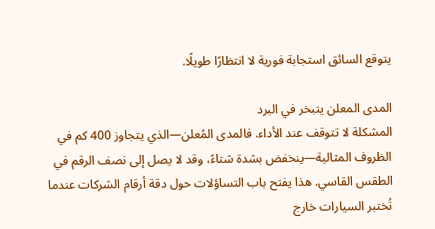يتوقع السائق استجابة فورية لا انتظارًا طويلًا.

المدى المعلن يتبخر في البرد
المشكلة لا تتوقف عند الأداء. فالمدى المُعلن—الذي يتجاوز 400 كم في الظروف المثالية—ينخفض بشدة شتاءً، وقد لا يصل إلى نصف الرقم في الطقس القاسي. هذا يفتح باب التساؤلات حول دقة أرقام الشركات عندما تُختبر السيارات خارج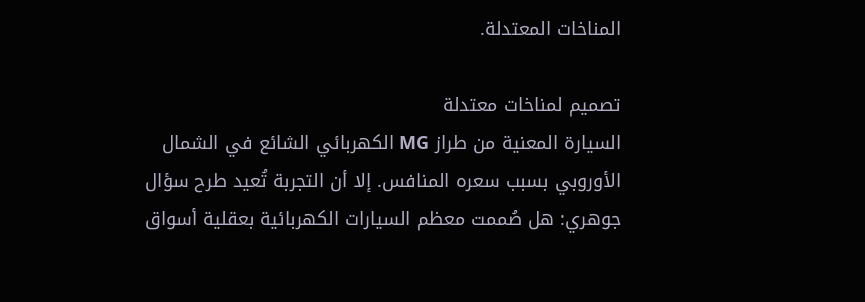المناخات المعتدلة.

تصميم لمناخات معتدلة
السيارة المعنية من طراز MG الكهربائي الشائع في الشمال الأوروبي بسبب سعره المنافس. إلا أن التجربة تُعيد طرح سؤال جوهري: هل صُممت معظم السيارات الكهربائية بعقلية أسواق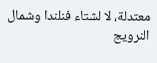معتدلة، لا لشتاء فنلندا وشمال النرويج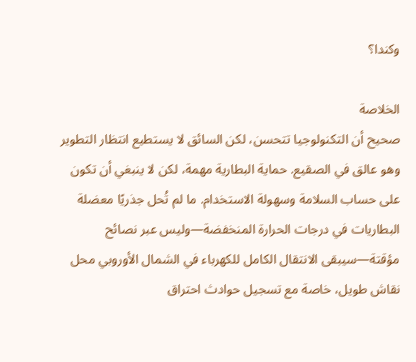وكندا؟

الخلاصة
صحيح أن التكنولوجيا تتحسن، لكن السائق لا يستطيع انتظار التطوير وهو عالق في الصقيع. حماية البطارية مهمة، لكن لا ينبغي أن تكون على حساب السلامة وسهولة الاستخدام. ما لم تُحل جذريًا معضلة البطاريات في درجات الحرارة المنخفضة—وليس عبر نصائح مؤقتة—سيبقى الانتقال الكامل للكهرباء في الشمال الأوروبي محل نقاش طويل، خاصة مع تسجيل حوادث احتراق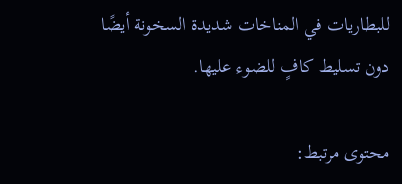للبطاريات في المناخات شديدة السخونة أيضًا دون تسليط كافٍ للضوء عليها.

محتوى مرتبط: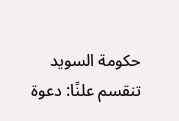حكومة السويد تنقسم علنًا: دعوة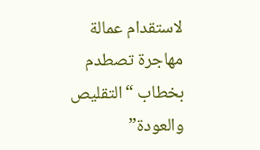لاستقدام عمالة مهاجرة تصطدم بخطاب “التقليص والعودة”